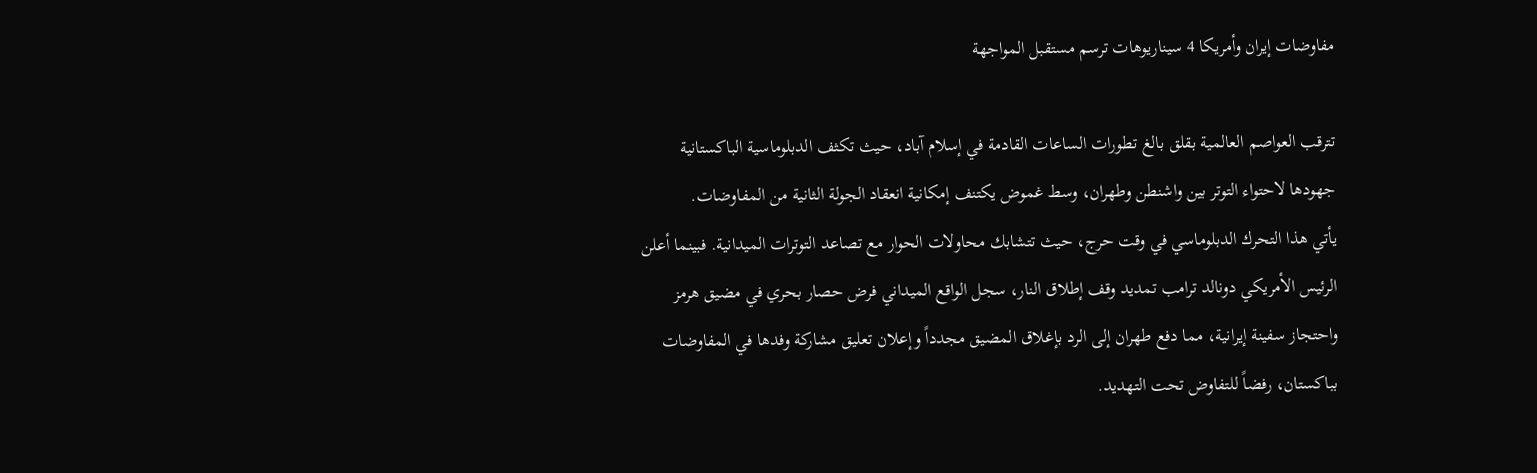مفاوضات إيران وأمريكا 4 سيناريوهات ترسم مستقبل المواجهة

تترقب العواصم العالمية بقلق بالغ تطورات الساعات القادمة في إسلام آباد، حيث تكثف الدبلوماسية الباكستانية جهودها لاحتواء التوتر بين واشنطن وطهران، وسط غموض يكتنف إمكانية انعقاد الجولة الثانية من المفاوضات.
يأتي هذا التحرك الدبلوماسي في وقت حرج، حيث تتشابك محاولات الحوار مع تصاعد التوترات الميدانية. فبينما أعلن الرئيس الأمريكي دونالد ترامب تمديد وقف إطلاق النار، سجل الواقع الميداني فرض حصار بحري في مضيق هرمز واحتجاز سفينة إيرانية، مما دفع طهران إلى الرد بإغلاق المضيق مجدداً وإعلان تعليق مشاركة وفدها في المفاوضات بباكستان، رفضاً للتفاوض تحت التهديد.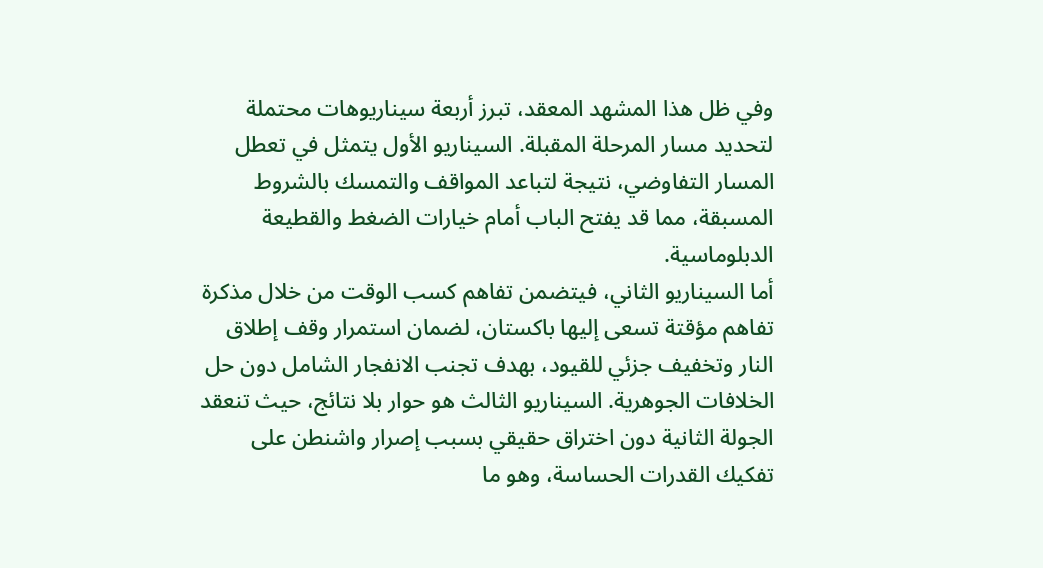وفي ظل هذا المشهد المعقد، تبرز أربعة سيناريوهات محتملة لتحديد مسار المرحلة المقبلة. السيناريو الأول يتمثل في تعطل المسار التفاوضي، نتيجة لتباعد المواقف والتمسك بالشروط المسبقة، مما قد يفتح الباب أمام خيارات الضغط والقطيعة الدبلوماسية.
أما السيناريو الثاني، فيتضمن تفاهم كسب الوقت من خلال مذكرة تفاهم مؤقتة تسعى إليها باكستان، لضمان استمرار وقف إطلاق النار وتخفيف جزئي للقيود، بهدف تجنب الانفجار الشامل دون حل الخلافات الجوهرية. السيناريو الثالث هو حوار بلا نتائج، حيث تنعقد الجولة الثانية دون اختراق حقيقي بسبب إصرار واشنطن على تفكيك القدرات الحساسة، وهو ما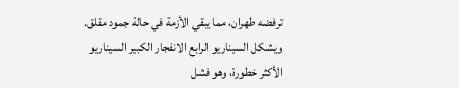ترفضه طهران، مما يبقي الأزمة في حالة جمود مقلق.
ويشكل السيناريو الرابع الانفجار الكبير السيناريو الأكثر خطورة، وهو فشل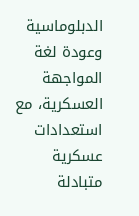الدبلوماسية وعودة لغة المواجهة العسكرية، مع استعدادات عسكرية متبادلة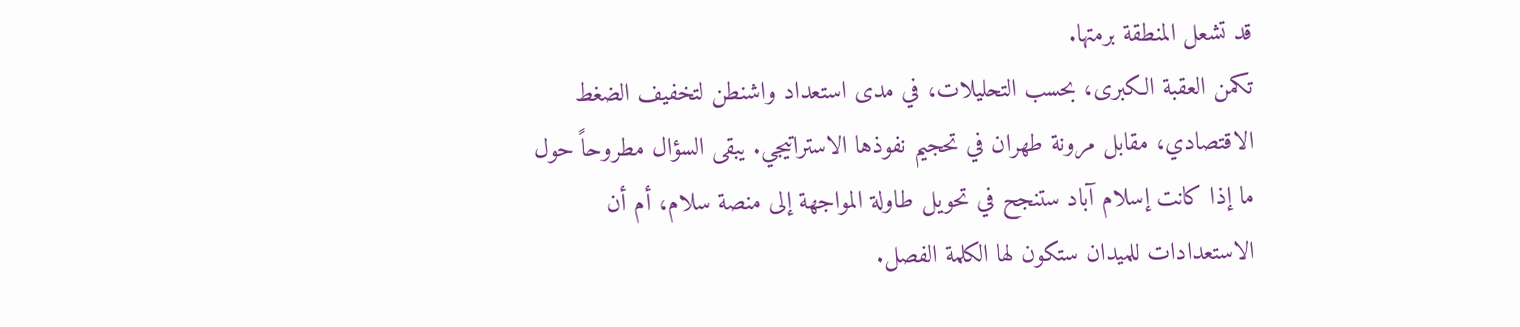قد تشعل المنطقة برمتها.
تكمن العقبة الكبرى، بحسب التحليلات، في مدى استعداد واشنطن لتخفيف الضغط الاقتصادي، مقابل مرونة طهران في تحجيم نفوذها الاستراتيجي. يبقى السؤال مطروحاً حول ما إذا كانت إسلام آباد ستنجح في تحويل طاولة المواجهة إلى منصة سلام، أم أن الاستعدادات للميدان ستكون لها الكلمة الفصل.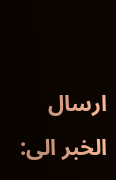ارسال الخبر الى: